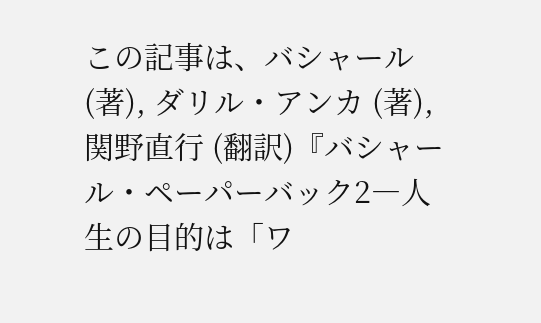この記事は、バシャール (著), ダリル・アンカ (著), 関野直行 (翻訳)『バシャール・ペーパーバック2―人生の目的は「ワ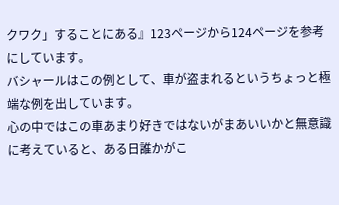クワク」することにある』123ページから124ページを参考にしています。
バシャールはこの例として、車が盗まれるというちょっと極端な例を出しています。
心の中ではこの車あまり好きではないがまあいいかと無意識に考えていると、ある日誰かがこ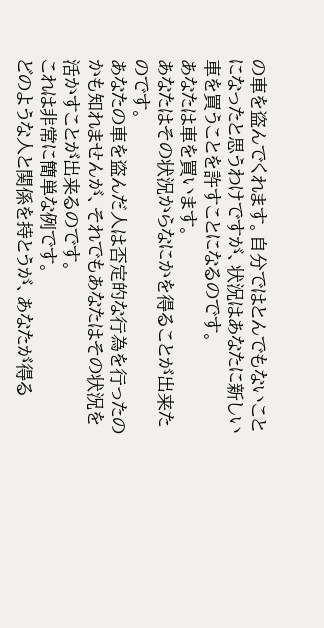の車を盗んでくれます。自分ではとんでもないことになったと思うわけですが、状況はあなたに新しい車を買うことを許すことになるのです。
あなたは車を買います。
あなたはその状況からなにかを得ることが出来たのです。
あなたの車を盗んだ人は否定的な行為を行ったのかも知れませんが、それでもあなたはその状況を活かすことが出来るのです。
これは非常に簡単な例です。
どのような人と関係を持とうが、あなたが得る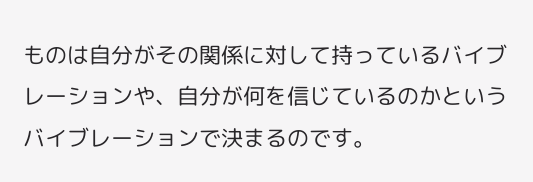ものは自分がその関係に対して持っているバイブレーションや、自分が何を信じているのかというバイブレーションで決まるのです。